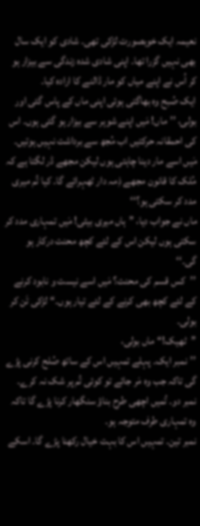نعیمہ ایک خوبصورت لڑکی تھی۔ شادی کو ایک سال بھی نہیں گزرا تھا۔ اپنی شادی شدہ زندگی سے بیزار ہو کر اُس نے اپنے میاں کو مار ڈالنے کا ارادہ کیا۔
ایک صُبح وہ بھاگتی ہوئی اپنی ماں کے پاس گئی اور بولی، ’’ماں! مَیں اپنے شوہر سے بیزار ہو گئی ہوں۔ اس کی احمقانہ حرکتیں اب مُجھ سے برداشت نہیں ہوتیں۔ مَیں اسے مار دینا چاہتی ہوں لیکن مجھے ڈر لگتا ہے کہ مُلک کا قانون مجھے ذِمہ دار ٹھہرائے گا۔ کیا تُم میری مدد کر سکتی ہو؟‘‘
ماں نے جواب دیا، ’’ہاں میری بیٹی! مَیں تمہاری مدد کر سکتی ہوں لیکن اس کے لئے کچھ محنت درکار ہو گی۔‘‘
’’کس قسم کی محنت؟ مَیں اسے نیست و نابود کرنے کے لئے کچھ بھی کرنے کے لئے تیار ہوں۔‘‘ لڑکی تَن کر بولی۔
’’ٹھیک!‘‘ ماں بولی،
’’نمبر ایک۔ پہلے تمہیں اس کے ساتھ صُلح کرنی پڑے گی تاکہ جب وہ مَر جائے تو کوئی تُم پر شک نہ کرے۔
نمبر دو۔ تُمیں اچھی طرح بناؤ سنگھار کرنا پڑے گا تاکہ وہ تمہاری طرف متوجہ ہو۔
نمبر تین۔ تمہیں اس کا بہت خیال رکھنا پڑے گا۔ اسکے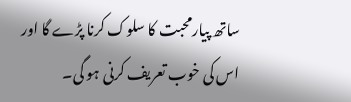ساتھ پیارمحبت کا سلوک کرنا پڑے گا اور اس کی خوب تعریف کرنی ہو گی۔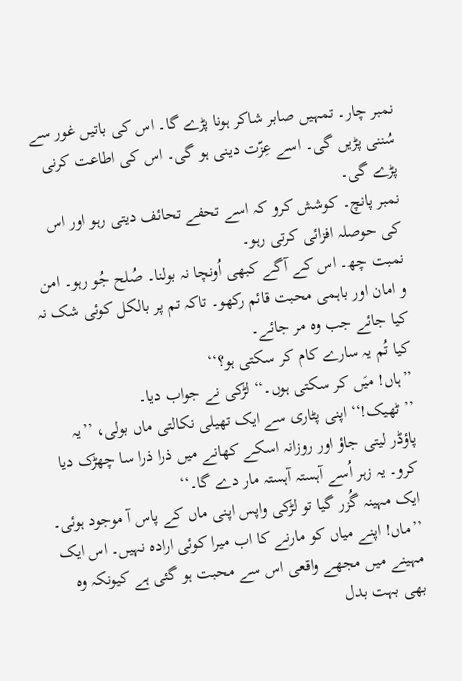نمبر چار۔ تمہیں صابر شاکر ہونا پڑے گا۔ اس کی باتیں غور سے سُننی پڑیں گی۔ اسے عِزّت دینی ہو گی۔ اس کی اطاعت کرنی پڑے گی۔
نمبر پانچ۔ کوشش کرو کہ اسے تحفے تحائف دیتی رہو اور اس کی حوصلہ افزائی کرتی رہو۔
نمبت چھ۔ اس کے آگے کبھی اُونچا نہ بولنا۔ صُلح جُو رہو۔ امن و امان اور باہمی محبت قائم رکھو۔ تاکہ تم پر بالکل کوئی شک نہ کیا جائے جب وہ مر جائے۔
کیا تُم یہ سارے کام کر سکتی ہو؟‘‘
’’ہاں! میَں کر سکتی ہوں۔‘‘ لڑکی نے جواب دیا۔
’’ٹھیک!‘‘ اپنی پٹاری سے ایک تھیلی نکالتی ماں بولی، ’’یہ پاؤڈر لیتی جاؤ اور روزانہ اسکے کھانے میں ذرا ذرا سا چھڑک دیا کرو۔ یہ زہر اُسے آہستہ آہستہ مار دے گا۔‘‘
ایک مہینہ گُزر گیا تو لڑکی واپس اپنی ماں کے پاس آ موجود ہوئی۔
’’ماں! اپنے میاں کو مارنے کا اب میرا کوئی ارادہ نہیں۔ اس ایک مہینے میں مجھے واقعی اس سے محبت ہو گئی ہے کیونکہ وہ بھی بہت بدل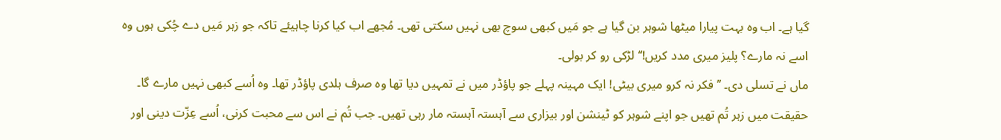گیا ہے۔ اب وہ بہت پیارا میٹھا شوہر بن گیا ہے جو مَیں کبھی سوچ بھی نہیں سکتی تھی۔ مُجھے اب کیا کرنا چاہیئے تاکہ جو زہر مَیں دے چُکی ہوں وہ اسے نہ مارے؟ پلیز میری مدد کریں!‘‘ لڑکی رو کر بولی۔
ماں نے تسلی دی۔ ’’فکر نہ کرو میری بیٹی! ایک مہینہ پہلے جو پاؤڈر میں نے تمہیں دیا تھا وہ صرف ہلدی پاؤڈر تھا۔ وہ اُسے کبھی نہیں مارے گا۔ حقیقت میں زہر تُم تھیں جو اپنے شوہر کو ٹینشن اور بیزاری سے آہستہ آہستہ مار رہی تھیں۔ جب تُم نے اس سے محبت کرنی، اُسے عِزّت دینی اور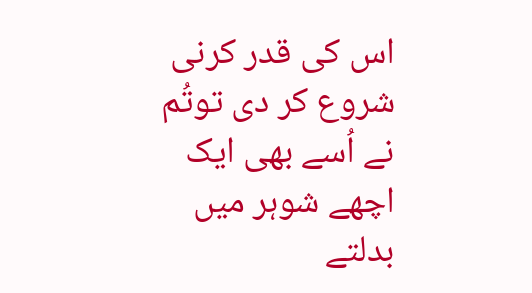اس کی قدر کرنی شروع کر دی توتُم نے اُسے بھی ایک اچھے شوہر میں بدلتے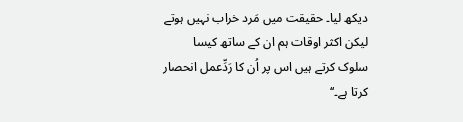دیکھ لیا۔ حقیقت میں مَرد خراب نہیں ہوتے لیکن اکثر اوقات ہم ان کے ساتھ کیسا سلوک کرتے ہیں اس پر اُن کا رَدِّعمل انحصار کرتا ہے۔‘‘